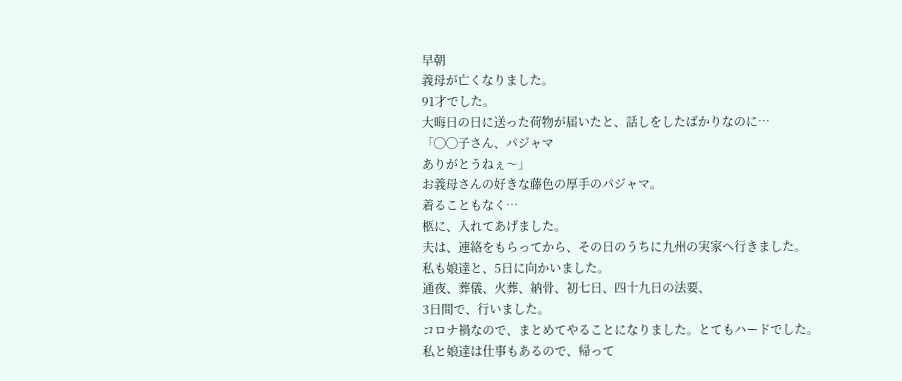早朝
義母が亡くなりました。
91才でした。
大晦日の日に送った荷物が届いたと、話しをしたばかりなのに…
「◯◯子さん、パジャマ
ありがとうねぇ〜」
お義母さんの好きな藤色の厚手のパジャマ。
着ることもなく…
柩に、入れてあげました。
夫は、連絡をもらってから、その日のうちに九州の実家へ行きました。
私も娘達と、5日に向かいました。
通夜、葬儀、火葬、納骨、初七日、四十九日の法要、
3日間で、行いました。
コロナ禍なので、まとめてやることになりました。とてもハードでした。
私と娘達は仕事もあるので、帰って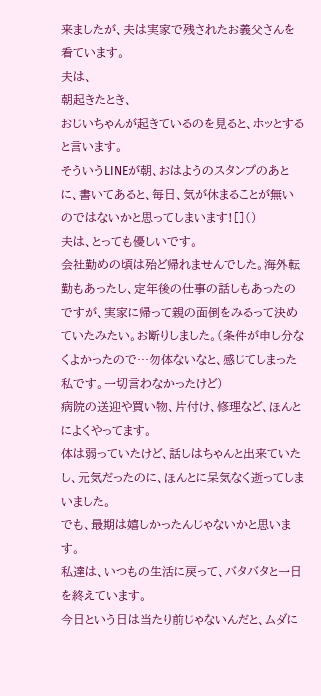来ましたが、夫は実家で残されたお義父さんを看ています。
夫は、
朝起きたとき、
おじいちゃんが起きているのを見ると、ホッとすると言います。
そういうLINEが朝、おはようのスタンプのあとに、書いてあると、毎日、気が休まることが無いのではないかと思ってしまいます![]()
夫は、とっても優しいです。
会社勤めの頃は殆ど帰れませんでした。海外転勤もあったし、定年後の仕事の話しもあったのですが、実家に帰って親の面倒をみるって決めていたみたい。お断りしました。(条件が申し分なくよかったので…勿体ないなと、感じてしまった私です。一切言わなかったけど)
病院の送迎や買い物、片付け、修理など、ほんとによくやってます。
体は弱っていたけど、話しはちゃんと出来ていたし、元気だったのに、ほんとに呆気なく逝ってしまいました。
でも、最期は嬉しかったんじゃないかと思います。
私達は、いつもの生活に戻って、バタバタと一日を終えています。
今日という日は当たり前じゃないんだと、ムダに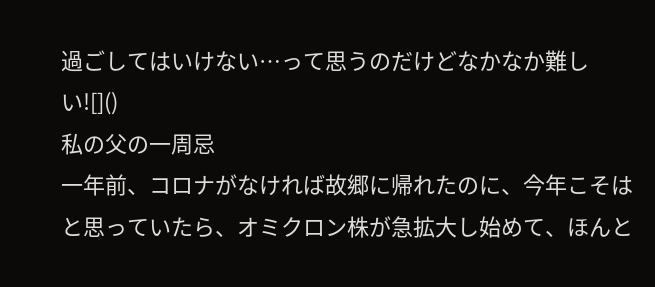過ごしてはいけない…って思うのだけどなかなか難しい![]()
私の父の一周忌
一年前、コロナがなければ故郷に帰れたのに、今年こそはと思っていたら、オミクロン株が急拡大し始めて、ほんと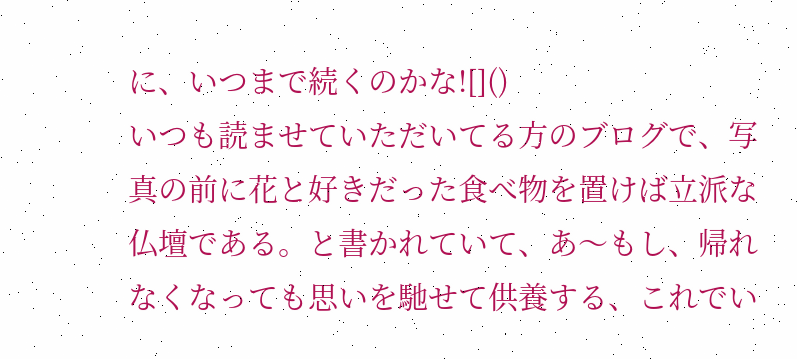に、いつまで続くのかな![]()
いつも読ませていただいてる方のブログで、写真の前に花と好きだった食べ物を置けば立派な仏壇である。と書かれていて、あ〜もし、帰れなくなっても思いを馳せて供養する、これでい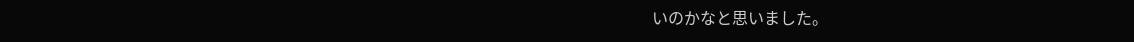いのかなと思いました。